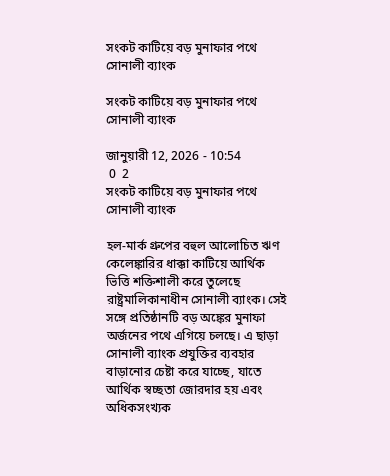সংকট কাটিয়ে বড় মুনাফার পথে সোনালী ব্যাংক

সংকট কাটিয়ে বড় মুনাফার পথে সোনালী ব্যাংক

জানুয়ারী 12, 2026 - 10:54
 0  2
সংকট কাটিয়ে বড় মুনাফার পথে সোনালী ব্যাংক

হল-মার্ক গ্রুপের বহুল আলোচিত ঋণ কেলেঙ্কারির ধাক্কা কাটিয়ে আর্থিক ভিত্তি শক্তিশালী করে তুলেছে রাষ্ট্রমালিকানাধীন সোনালী ব্যাংক। সেই সঙ্গে প্রতিষ্ঠানটি বড় অঙ্কের মুনাফা অর্জনের পথে এগিয়ে চলছে। এ ছাড়া সোনালী ব্যাংক প্রযুক্তির ব্যবহার বাড়ানোর চেষ্টা করে যাচ্ছে, যাতে আর্থিক স্বচ্ছতা জোরদার হয় এবং অধিকসংখ্যক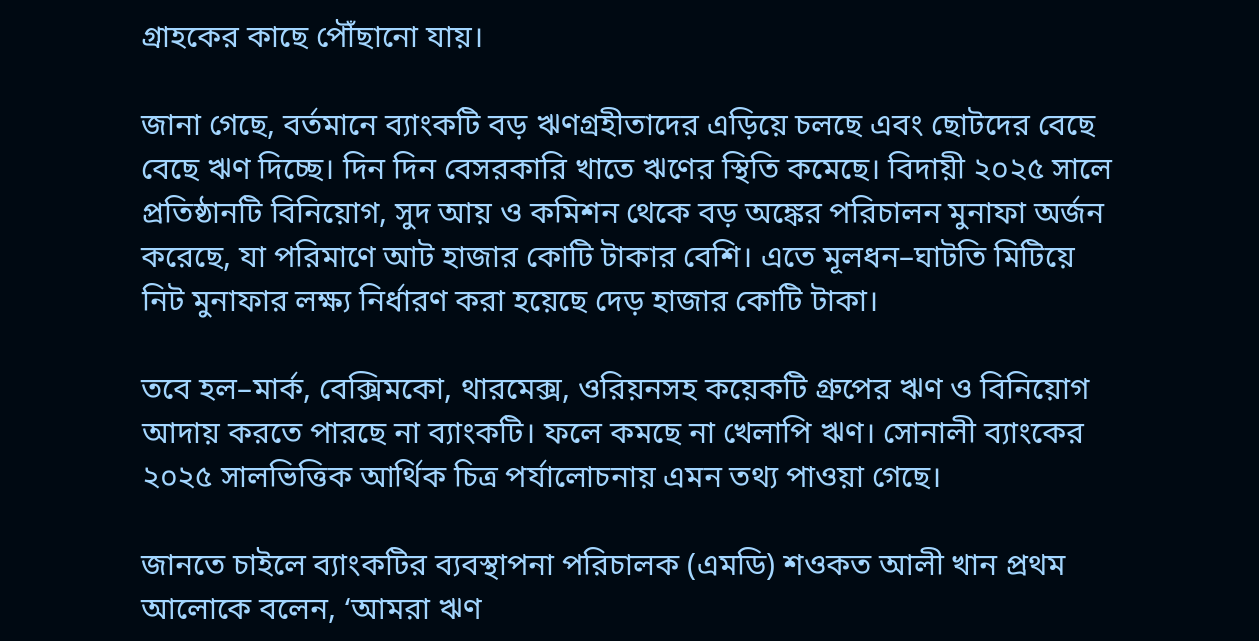গ্রাহকের কাছে পৌঁছানো যায়।

জানা গেছে, বর্তমানে ব্যাংকটি বড় ঋণগ্রহীতাদের এড়িয়ে চলছে এবং ছোটদের বেছে বেছে ঋণ দিচ্ছে। দিন দিন বেসরকারি খাতে ঋণের স্থিতি কমেছে। বিদায়ী ২০২৫ সালে প্রতিষ্ঠানটি বিনিয়োগ, সুদ আয় ও কমিশন থেকে বড় অঙ্কের পরিচালন মুনাফা অর্জন করেছে, যা পরিমাণে আট হাজার কোটি টাকার বেশি। এতে মূলধন–ঘাটতি মিটিয়ে নিট মুনাফার লক্ষ্য নির্ধারণ করা হয়েছে দেড় হাজার কোটি টাকা।

তবে হল–মার্ক, বেক্সিমকো, থারমেক্স, ওরিয়নসহ কয়েকটি গ্রুপের ঋণ ও বিনিয়োগ আদায় করতে পারছে না ব্যাংকটি। ফলে কমছে না খেলাপি ঋণ। সোনালী ব্যাংকের ২০২৫ সালভিত্তিক আর্থিক চিত্র পর্যালোচনায় এমন তথ্য পাওয়া গেছে।

জানতে চাইলে ব্যাংকটির ব্যবস্থাপনা পরিচালক (এমডি) শওকত আলী খান প্রথম আলোকে বলেন, ‘আমরা ঋণ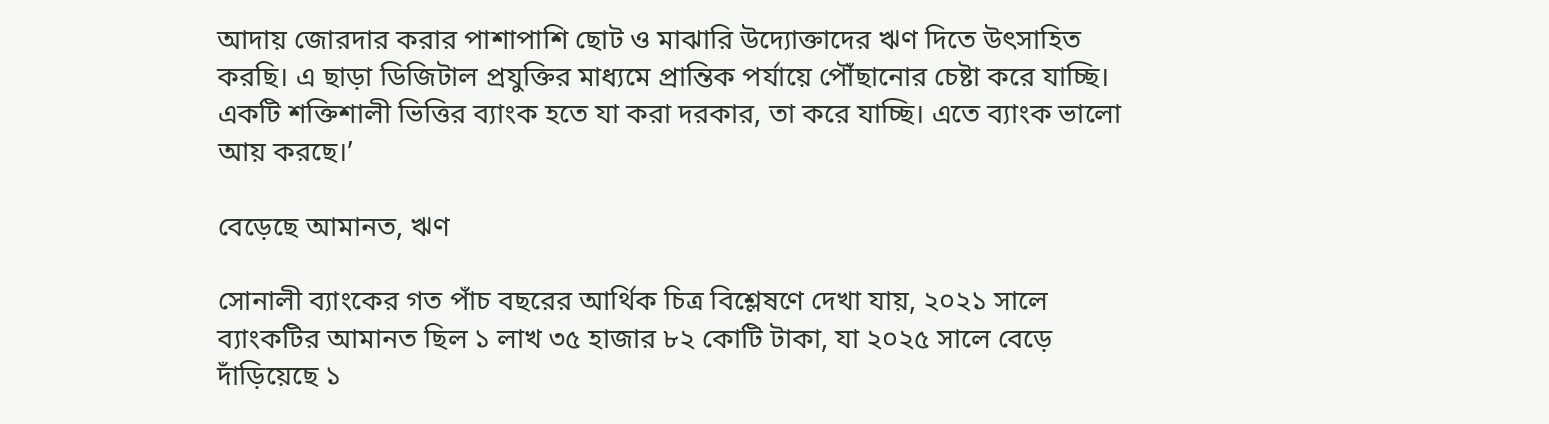আদায় জোরদার করার পাশাপাশি ছোট ও মাঝারি উদ্যোক্তাদের ঋণ দিতে উৎসাহিত করছি। এ ছাড়া ডিজিটাল প্রযুক্তির মাধ্যমে প্রান্তিক পর্যায়ে পৌঁছানোর চেষ্টা করে যাচ্ছি। একটি শক্তিশালী ভিত্তির ব্যাংক হতে যা করা দরকার, তা করে যাচ্ছি। এতে ব্যাংক ভালো আয় করছে।’

বেড়েছে আমানত, ঋণ

সোনালী ব্যাংকের গত পাঁচ বছরের আর্থিক চিত্র বিশ্লেষণে দেখা যায়, ২০২১ সালে ব্যাংকটির আমানত ছিল ১ লাখ ৩৫ হাজার ৮২ কোটি টাকা, যা ২০২৫ সালে বেড়ে দাঁড়িয়েছে ১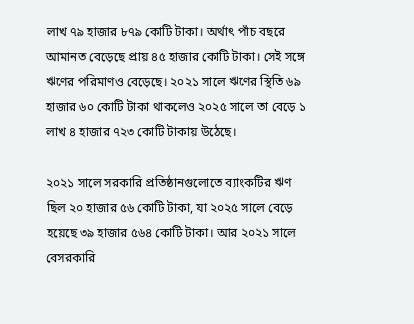লাখ ৭৯ হাজার ৮৭৯ কোটি টাকা। অর্থাৎ পাঁচ বছরে আমানত বেড়েছে প্রায় ৪৫ হাজার কোটি টাকা। সেই সঙ্গে ঋণের পরিমাণও বেড়েছে। ২০২১ সালে ঋণের স্থিতি ৬৯ হাজার ৬০ কোটি টাকা থাকলেও ২০২৫ সালে তা বেড়ে ১ লাখ ৪ হাজার ৭২৩ কোটি টাকায় উঠেছে।

২০২১ সালে সরকারি প্রতিষ্ঠানগুলোতে ব্যাংকটির ঋণ ছিল ২০ হাজার ৫৬ কোটি টাকা, যা ২০২৫ সালে বেড়ে হয়েছে ৩৯ হাজার ৫৬৪ কোটি টাকা। আর ২০২১ সালে বেসরকারি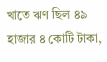খাতে ঋণ ছিল ৪৯ হাজার ৪ কোটি টাকা,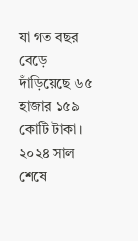যা গত বছর বেড়ে দাঁড়িয়েছে ৬৫ হাজার ১৫৯ কোটি টাকা। ২০২৪ সাল শেষে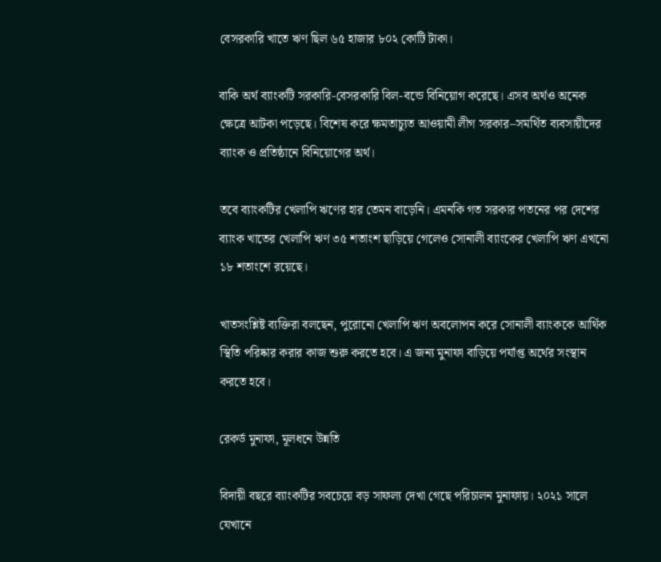বেসরকারি খাতে ঋণ ছিল ৬৫ হাজার ৮০২ কোটি টাকা।

বাকি অর্থ ব্যাংকটি সরকারি-বেসরকারি বিল-বন্ডে বিনিয়োগ করেছে। এসব অর্থও অনেক ক্ষেত্রে আটকা পড়েছে। বিশেষ করে ক্ষমতাচ্যুত আওয়ামী লীগ সরকার–সমর্থিত ব্যবসায়ীদের ব্যাংক ও প্রতিষ্ঠানে বিনিয়োগের অর্থ।

তবে ব্যাংকটির খেলাপি ঋণের হার তেমন বাড়েনি। এমনকি গত সরকার পতনের পর দেশের ব্যাংক খাতের খেলাপি ঋণ ৩৫ শতাংশ ছাড়িয়ে গেলেও সোনালী ব্যাংকের খেলাপি ঋণ এখনো ১৮ শতাংশে রয়েছে।

খাতসংশ্লিষ্ট ব্যক্তিরা বলছেন, পুরোনো খেলাপি ঋণ অবলোপন করে সোনালী ব্যাংককে আর্থিক স্থিতি পরিষ্কার করার কাজ শুরু করতে হবে। এ জন্য মুনাফা বাড়িয়ে পর্যাপ্ত অর্থের সংস্থান করতে হবে।

রেকর্ড মুনাফা, মূলধনে উন্নতি

বিদায়ী বছরে ব্যাংকটির সবচেয়ে বড় সাফল্য দেখা গেছে পরিচালন মুনাফায়। ২০২১ সালে যেখানে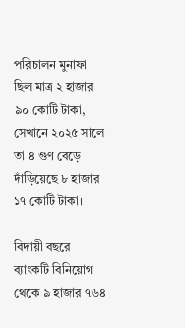পরিচালন মুনাফা ছিল মাত্র ২ হাজার ৯০ কোটি টাকা, সেখানে ২০২৫ সালে তা ৪ গুণ বেড়ে দাঁড়িয়েছে ৮ হাজার ১৭ কোটি টাকা।

বিদায়ী বছরে ব্যাংকটি বিনিয়োগ থেকে ৯ হাজার ৭৬৪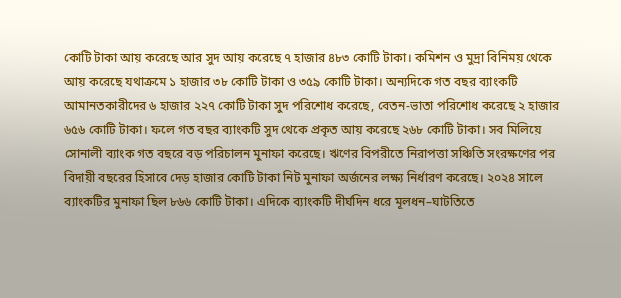কোটি টাকা আয় করেছে আর সুদ আয় করেছে ৭ হাজার ৪৮৩ কোটি টাকা। কমিশন ও মুদ্রা বিনিময় থেকে আয় করেছে যথাক্রমে ১ হাজার ৩৮ কোটি টাকা ও ৩৫৯ কোটি টাকা। অন্যদিকে গত বছর ব্যাংকটি আমানতকারীদের ৬ হাজার ২২৭ কোটি টাকা সুদ পরিশোধ করেছে, বেতন-ভাতা পরিশোধ করেছে ২ হাজার ৬৫৬ কোটি টাকা। ফলে গত বছর ব্যাংকটি সুদ থেকে প্রকৃত আয় করেছে ২৬৮ কোটি টাকা। সব মিলিয়ে সোনালী ব্যাংক গত বছরে বড় পরিচালন মুনাফা করেছে। ঋণের বিপরীতে নিরাপত্তা সঞ্চিতি সংরক্ষণের পর বিদায়ী বছরের হিসাবে দেড় হাজার কোটি টাকা নিট মুনাফা অর্জনের লক্ষ্য নির্ধারণ করেছে। ২০২৪ সালে ব্যাংকটির মুনাফা ছিল ৮৬৬ কোটি টাকা। এদিকে ব্যাংকটি দীর্ঘদিন ধরে মূলধন–ঘাটতিতে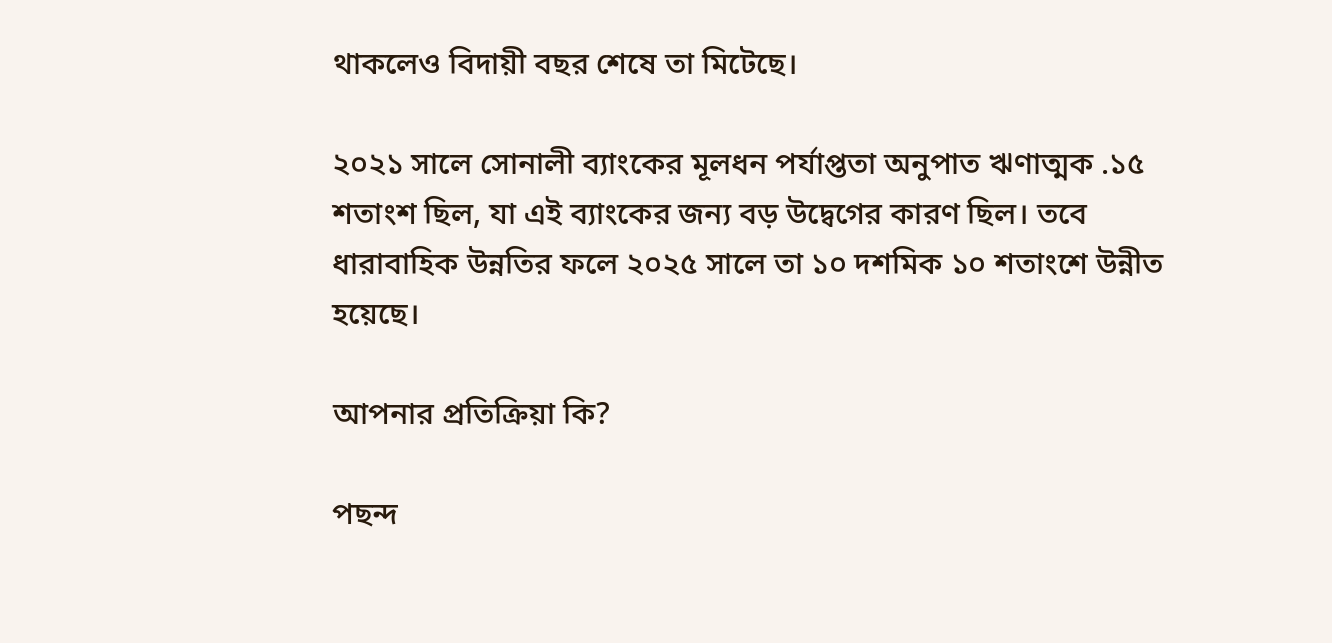থাকলেও বিদায়ী বছর শেষে তা মিটেছে।

২০২১ সালে সোনালী ব্যাংকের মূলধন পর্যাপ্ততা অনুপাত ঋণাত্মক .১৫ শতাংশ ছিল, যা এই ব্যাংকের জন্য বড় উদ্বেগের কারণ ছিল। তবে ধারাবাহিক উন্নতির ফলে ২০২৫ সালে তা ১০ দশমিক ১০ শতাংশে উন্নীত হয়েছে।

আপনার প্রতিক্রিয়া কি?

পছন্দ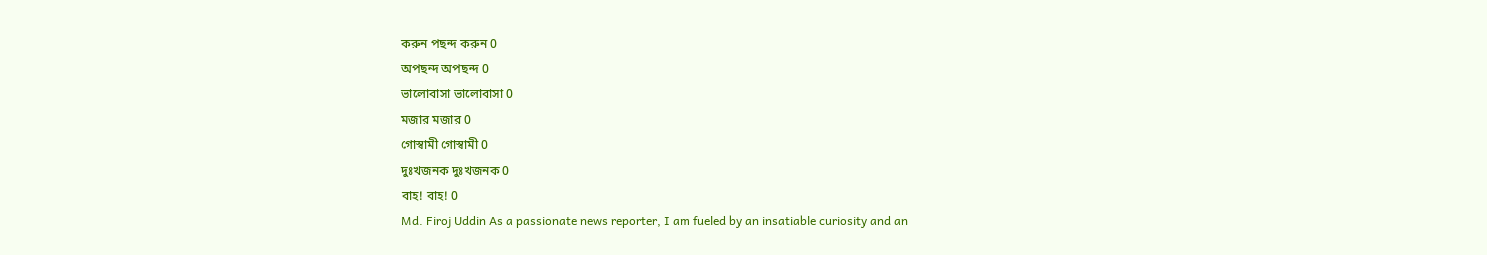করুন পছন্দ করুন 0
অপছন্দ অপছন্দ 0
ভালোবাসা ভালোবাসা 0
মজার মজার 0
গোস্বামী গোস্বামী 0
দুঃখজনক দুঃখজনক 0
বাহ! বাহ! 0
Md. Firoj Uddin As a passionate news reporter, I am fueled by an insatiable curiosity and an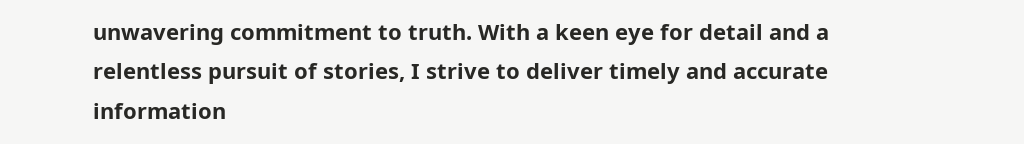unwavering commitment to truth. With a keen eye for detail and a relentless pursuit of stories, I strive to deliver timely and accurate information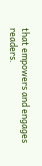that empowers and engages readers.